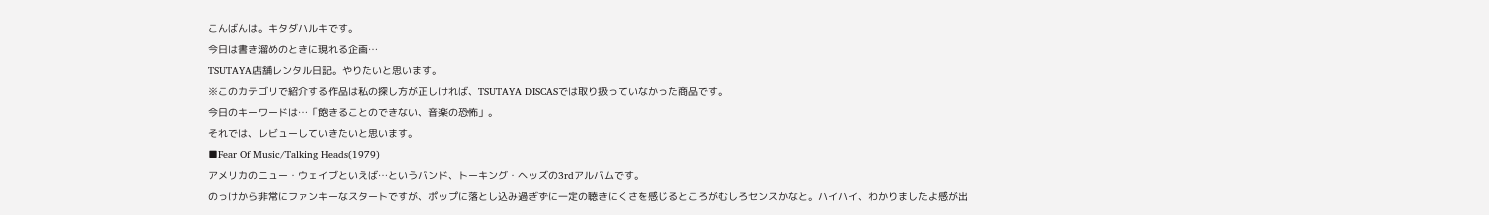こんばんは。キタダハルキです。
今日は書き溜めのときに現れる企画…
TSUTAYA店舗レンタル日記。やりたいと思います。
※このカテゴリで紹介する作品は私の探し方が正しければ、TSUTAYA DISCASでは取り扱っていなかった商品です。
今日のキーワードは…「飽きることのできない、音楽の恐怖」。
それでは、レビューしていきたいと思います。
■Fear Of Music/Talking Heads(1979)
アメリカのニュー・ウェイブといえば…というバンド、トーキング・ヘッズの3rdアルバムです。
のっけから非常にファンキーなスタートですが、ポップに落とし込み過ぎずに一定の聴きにくさを感じるところがむしろセンスかなと。ハイハイ、わかりましたよ感が出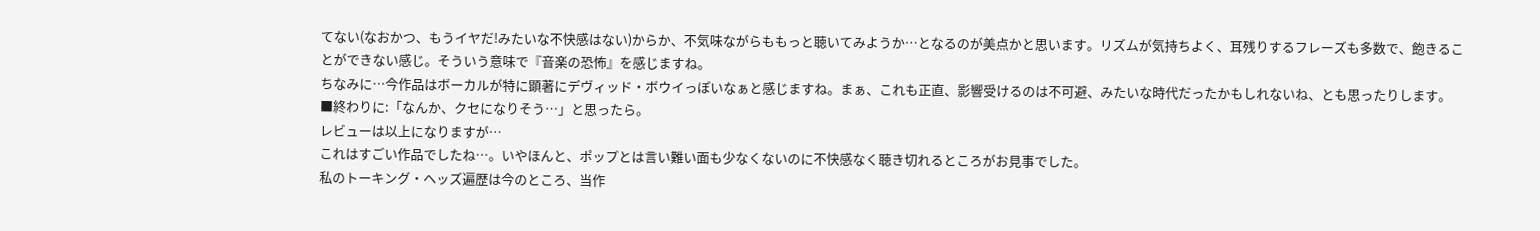てない(なおかつ、もうイヤだ!みたいな不快感はない)からか、不気味ながらももっと聴いてみようか…となるのが美点かと思います。リズムが気持ちよく、耳残りするフレーズも多数で、飽きることができない感じ。そういう意味で『音楽の恐怖』を感じますね。
ちなみに…今作品はボーカルが特に顕著にデヴィッド・ボウイっぽいなぁと感じますね。まぁ、これも正直、影響受けるのは不可避、みたいな時代だったかもしれないね、とも思ったりします。
■終わりに:「なんか、クセになりそう…」と思ったら。
レビューは以上になりますが…
これはすごい作品でしたね…。いやほんと、ポップとは言い難い面も少なくないのに不快感なく聴き切れるところがお見事でした。
私のトーキング・ヘッズ遍歴は今のところ、当作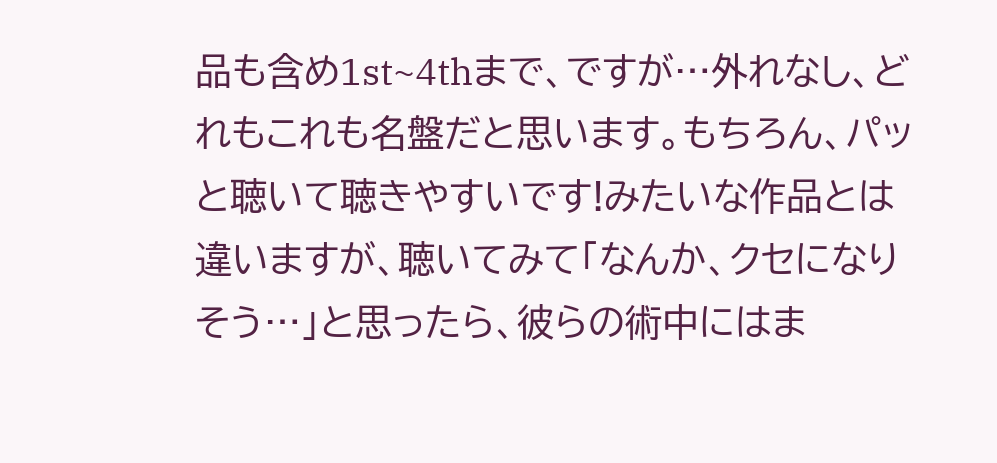品も含め1st~4thまで、ですが…外れなし、どれもこれも名盤だと思います。もちろん、パッと聴いて聴きやすいです!みたいな作品とは違いますが、聴いてみて「なんか、クセになりそう…」と思ったら、彼らの術中にはま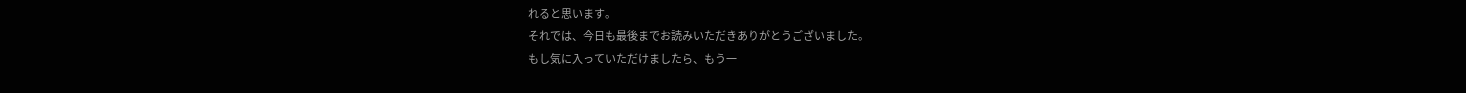れると思います。
それでは、今日も最後までお読みいただきありがとうございました。
もし気に入っていただけましたら、もう一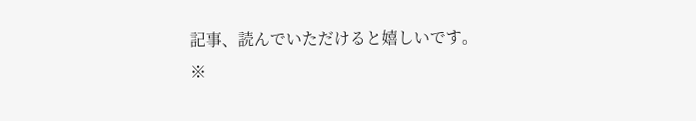記事、読んでいただけると嬉しいです。
※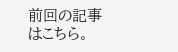前回の記事はこちら。